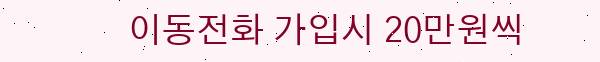이동전화 가입시 20만원씩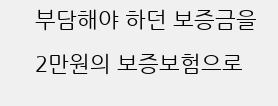부담해야 하던 보증금을 2만원의 보증보험으로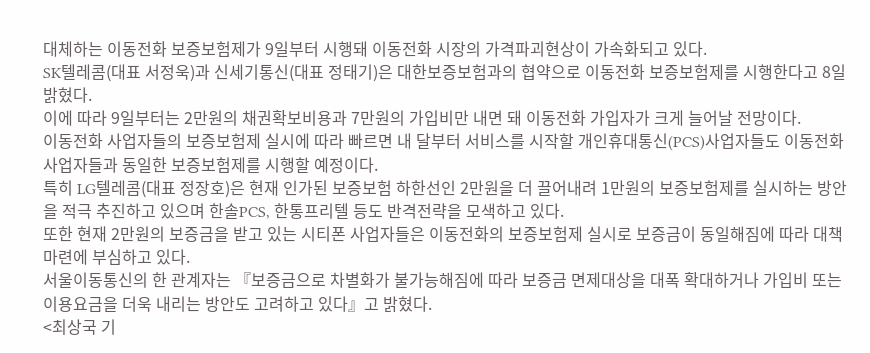대체하는 이동전화 보증보험제가 9일부터 시행돼 이동전화 시장의 가격파괴현상이 가속화되고 있다.
SK텔레콤(대표 서정욱)과 신세기통신(대표 정태기)은 대한보증보험과의 협약으로 이동전화 보증보험제를 시행한다고 8일 밝혔다.
이에 따라 9일부터는 2만원의 채권확보비용과 7만원의 가입비만 내면 돼 이동전화 가입자가 크게 늘어날 전망이다.
이동전화 사업자들의 보증보험제 실시에 따라 빠르면 내 달부터 서비스를 시작할 개인휴대통신(PCS)사업자들도 이동전화 사업자들과 동일한 보증보험제를 시행할 예정이다.
특히 LG텔레콤(대표 정장호)은 현재 인가된 보증보험 하한선인 2만원을 더 끌어내려 1만원의 보증보험제를 실시하는 방안을 적극 추진하고 있으며 한솔PCS, 한통프리텔 등도 반격전략을 모색하고 있다.
또한 현재 2만원의 보증금을 받고 있는 시티폰 사업자들은 이동전화의 보증보험제 실시로 보증금이 동일해짐에 따라 대책마련에 부심하고 있다.
서울이동통신의 한 관계자는 『보증금으로 차별화가 불가능해짐에 따라 보증금 면제대상을 대폭 확대하거나 가입비 또는 이용요금을 더욱 내리는 방안도 고려하고 있다』고 밝혔다.
<최상국 기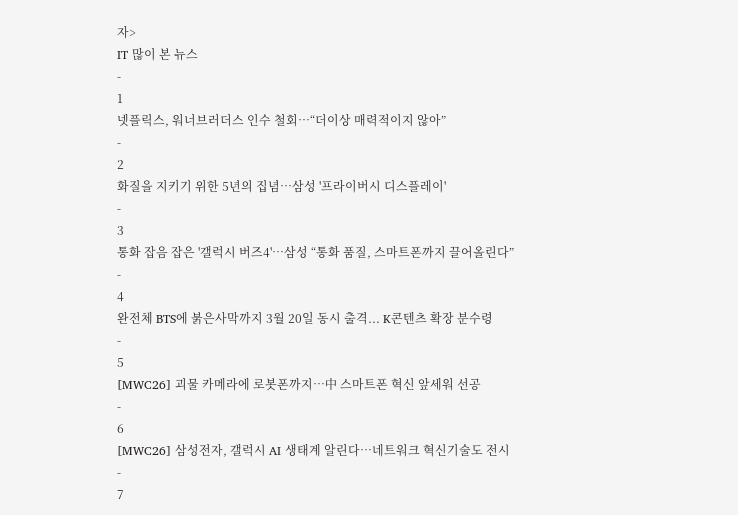자>
IT 많이 본 뉴스
-
1
넷플릭스, 워너브러더스 인수 철회…“더이상 매력적이지 않아”
-
2
화질을 지키기 위한 5년의 집념…삼성 '프라이버시 디스플레이'
-
3
통화 잡음 잡은 '갤럭시 버즈4'…삼성 “통화 품질, 스마트폰까지 끌어올린다”
-
4
완전체 BTS에 붉은사막까지 3월 20일 동시 출격... K콘텐츠 확장 분수령
-
5
[MWC26] 괴물 카메라에 로봇폰까지…中 스마트폰 혁신 앞세워 선공
-
6
[MWC26] 삼성전자, 갤럭시 AI 생태계 알린다…네트워크 혁신기술도 전시
-
7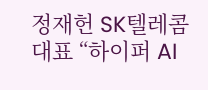정재헌 SK텔레콤 대표 “하이퍼 AI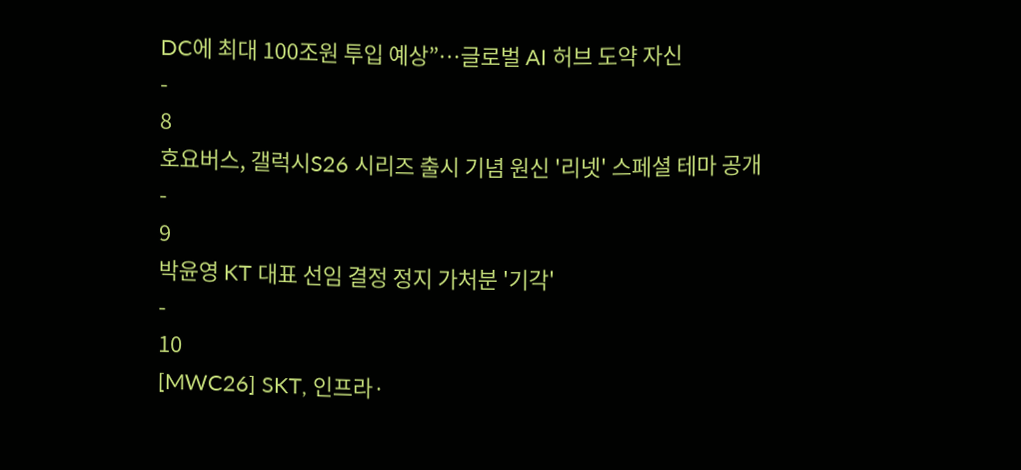DC에 최대 100조원 투입 예상”…글로벌 AI 허브 도약 자신
-
8
호요버스, 갤럭시S26 시리즈 출시 기념 원신 '리넷' 스페셜 테마 공개
-
9
박윤영 KT 대표 선임 결정 정지 가처분 '기각'
-
10
[MWC26] SKT, 인프라·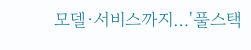모델·서비스까지…'풀스택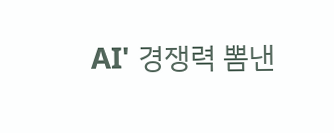AI' 경쟁력 뽐낸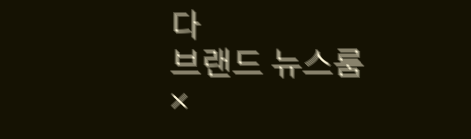다
브랜드 뉴스룸
×